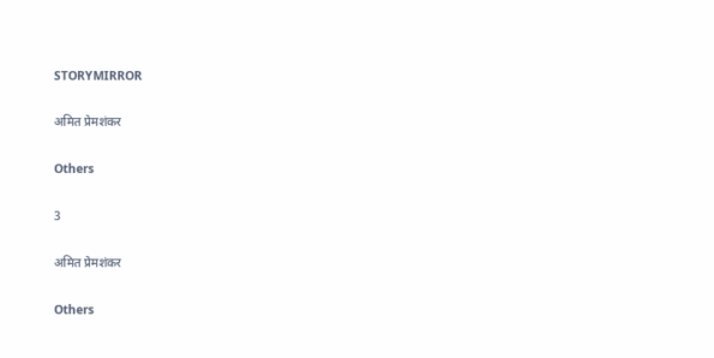STORYMIRROR

अमित प्रेमशंकर

Others

3

अमित प्रेमशंकर

Others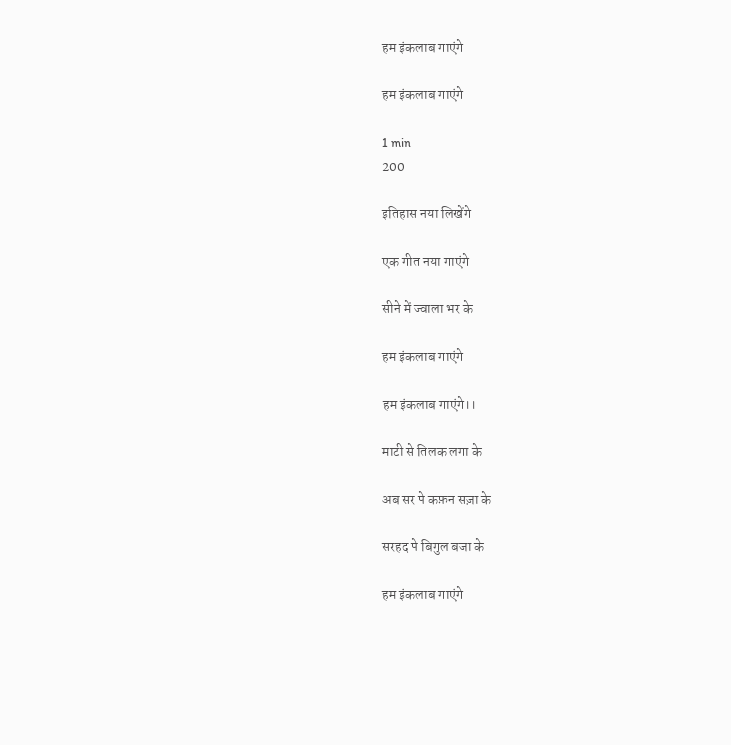हम इंकलाब गाएंगे

हम इंकलाब गाएंगे

1 min
200

इतिहास नया लिखेंगे

एक गीत नया गाएंगे

सीने में ज्वाला भर के

हम इंकलाब गाएंगे

हम इंकलाब गाएंगे।।

माटी से तिलक लगा के

अब सर पे कफ़न सज़ा के

सरहद पे बिगुल बजा के

हम इंकलाब गाएंगे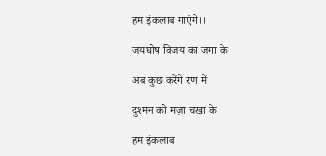हम इंकलाब गाएंगे।।

जयघोष विजय का जगा के

अब कुछ करेंगे रण में

दुश्मन को मज़ा चखा के

हम इंकलाब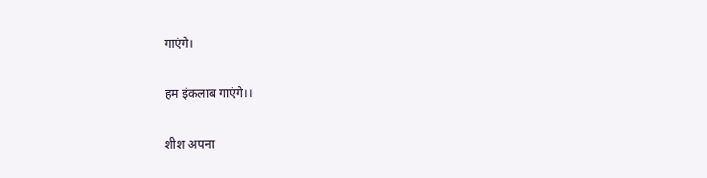गाएंगे।

हम इंकलाब गाएंगे।।

शीश अपना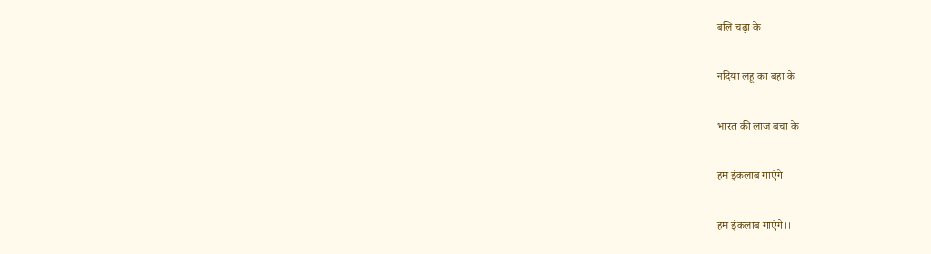बलि चढ़ा के

नदिया लहू का बहा के

भारत की लाज बचा के

हम इंकलाब गाएंगे

हम इंकलाब गाएंगे।।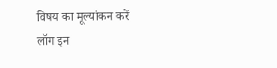विषय का मूल्यांकन करें
लॉग इन